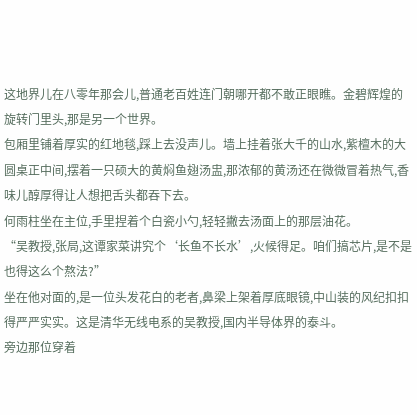这地界儿在八零年那会儿,普通老百姓连门朝哪开都不敢正眼瞧。金碧辉煌的旋转门里头,那是另一个世界。
包厢里铺着厚实的红地毯,踩上去没声儿。墙上挂着张大千的山水,紫檀木的大圆桌正中间,摆着一只硕大的黄焖鱼翅汤盅,那浓郁的黄汤还在微微冒着热气,香味儿醇厚得让人想把舌头都吞下去。
何雨柱坐在主位,手里捏着个白瓷小勺,轻轻撇去汤面上的那层油花。
“吴教授,张局,这谭家菜讲究个‘长鱼不长水’,火候得足。咱们搞芯片,是不是也得这么个熬法?”
坐在他对面的,是一位头发花白的老者,鼻梁上架着厚底眼镜,中山装的风纪扣扣得严严实实。这是清华无线电系的吴教授,国内半导体界的泰斗。
旁边那位穿着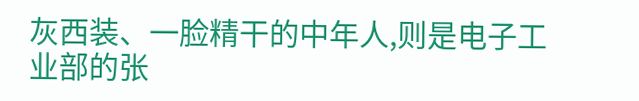灰西装、一脸精干的中年人,则是电子工业部的张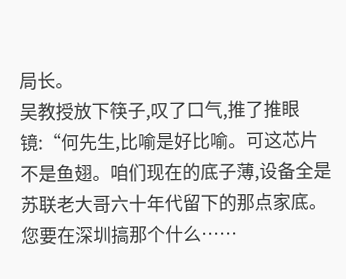局长。
吴教授放下筷子,叹了口气,推了推眼镜:“何先生,比喻是好比喻。可这芯片不是鱼翅。咱们现在的底子薄,设备全是苏联老大哥六十年代留下的那点家底。您要在深圳搞那个什么……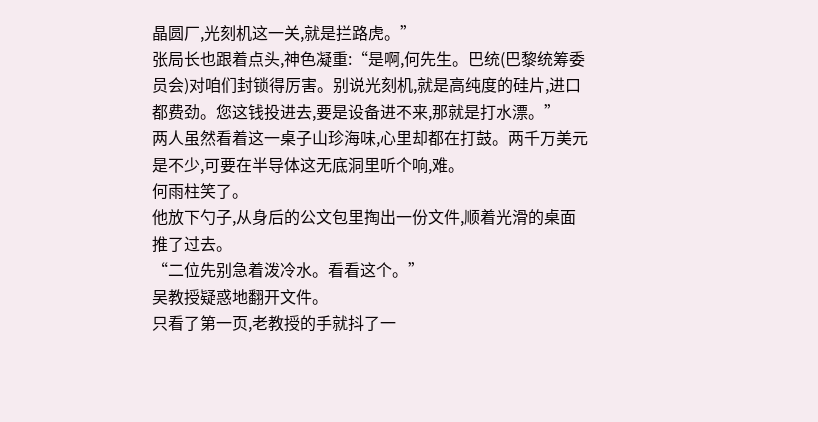晶圆厂,光刻机这一关,就是拦路虎。”
张局长也跟着点头,神色凝重:“是啊,何先生。巴统(巴黎统筹委员会)对咱们封锁得厉害。别说光刻机,就是高纯度的硅片,进口都费劲。您这钱投进去,要是设备进不来,那就是打水漂。”
两人虽然看着这一桌子山珍海味,心里却都在打鼓。两千万美元是不少,可要在半导体这无底洞里听个响,难。
何雨柱笑了。
他放下勺子,从身后的公文包里掏出一份文件,顺着光滑的桌面推了过去。
“二位先别急着泼冷水。看看这个。”
吴教授疑惑地翻开文件。
只看了第一页,老教授的手就抖了一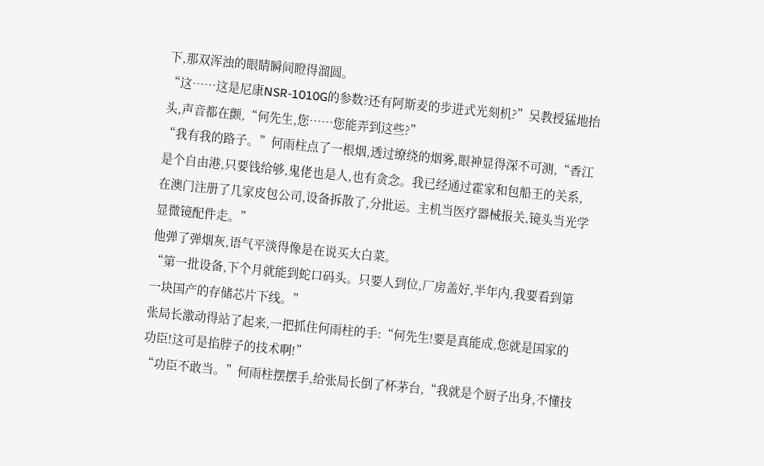下,那双浑浊的眼睛瞬间瞪得溜圆。
“这……这是尼康NSR-1010G的参数?还有阿斯麦的步进式光刻机?”吴教授猛地抬头,声音都在颤,“何先生,您……您能弄到这些?”
“我有我的路子。”何雨柱点了一根烟,透过缭绕的烟雾,眼神显得深不可测,“香江是个自由港,只要钱给够,鬼佬也是人,也有贪念。我已经通过霍家和包船王的关系,在澳门注册了几家皮包公司,设备拆散了,分批运。主机当医疗器械报关,镜头当光学显微镜配件走。”
他弹了弹烟灰,语气平淡得像是在说买大白菜。
“第一批设备,下个月就能到蛇口码头。只要人到位,厂房盖好,半年内,我要看到第一块国产的存储芯片下线。”
张局长激动得站了起来,一把抓住何雨柱的手:“何先生!要是真能成,您就是国家的功臣!这可是掐脖子的技术啊!”
“功臣不敢当。”何雨柱摆摆手,给张局长倒了杯茅台,“我就是个厨子出身,不懂技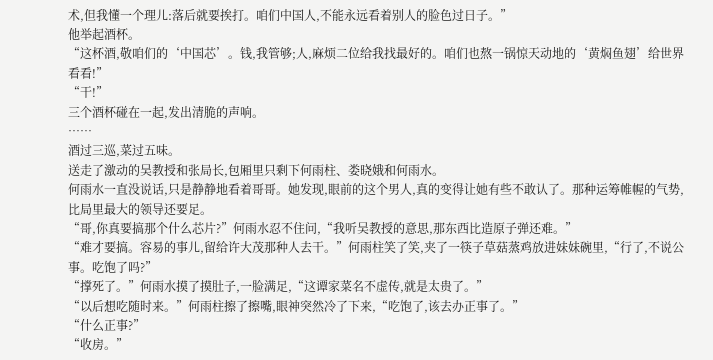术,但我懂一个理儿:落后就要挨打。咱们中国人,不能永远看着别人的脸色过日子。”
他举起酒杯。
“这杯酒,敬咱们的‘中国芯’。钱,我管够;人,麻烦二位给我找最好的。咱们也熬一锅惊天动地的‘黄焖鱼翅’给世界看看!”
“干!”
三个酒杯碰在一起,发出清脆的声响。
……
酒过三巡,菜过五味。
送走了激动的吴教授和张局长,包厢里只剩下何雨柱、娄晓娥和何雨水。
何雨水一直没说话,只是静静地看着哥哥。她发现,眼前的这个男人,真的变得让她有些不敢认了。那种运筹帷幄的气势,比局里最大的领导还要足。
“哥,你真要搞那个什么芯片?”何雨水忍不住问,“我听吴教授的意思,那东西比造原子弹还难。”
“难才要搞。容易的事儿,留给许大茂那种人去干。”何雨柱笑了笑,夹了一筷子草菇蒸鸡放进妹妹碗里,“行了,不说公事。吃饱了吗?”
“撑死了。”何雨水摸了摸肚子,一脸满足,“这谭家菜名不虚传,就是太贵了。”
“以后想吃随时来。”何雨柱擦了擦嘴,眼神突然冷了下来,“吃饱了,该去办正事了。”
“什么正事?”
“收房。”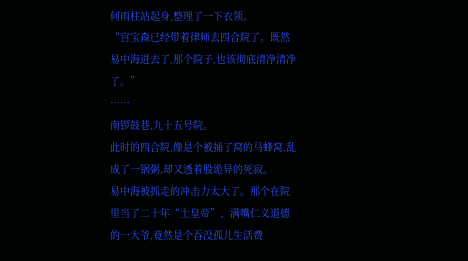何雨柱站起身,整理了一下衣领。
“宫宝森已经带着律师去四合院了。既然易中海进去了,那个院子,也该彻底清净清净了。”
……
南锣鼓巷,九十五号院。
此时的四合院,像是个被捅了窝的马蜂窝,乱成了一锅粥,却又透着股诡异的死寂。
易中海被抓走的冲击力太大了。那个在院里当了二十年“土皇帝”、满嘴仁义道德的一大爷,竟然是个吞没孤儿生活费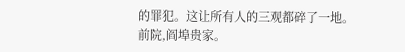的罪犯。这让所有人的三观都碎了一地。
前院,阎埠贵家。